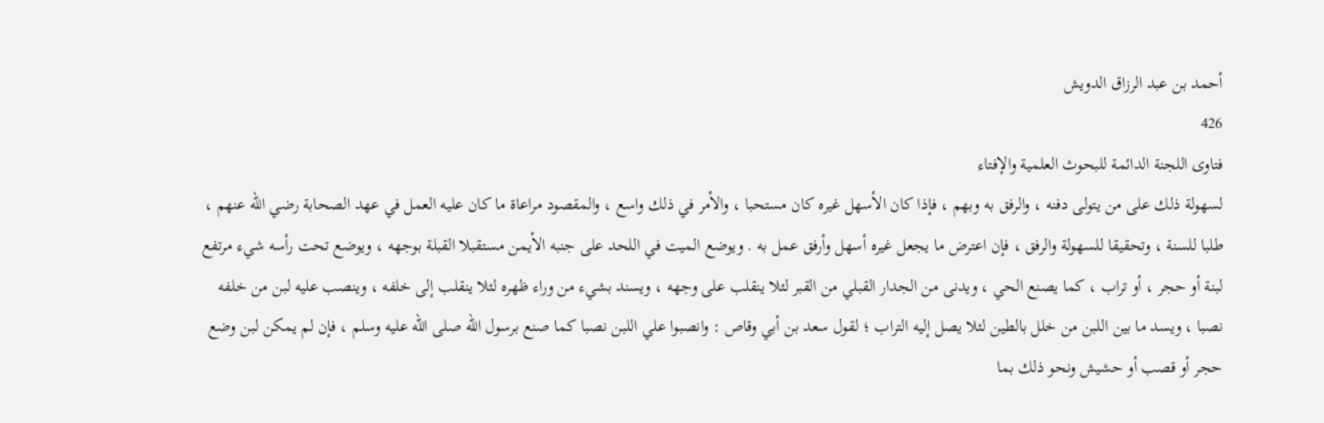أحمد بن عبد الرزاق الدويش
426
فتاوى اللجنة الدائمة للبحوث العلمية والإفتاء
لسهولة ذلك على من يتولى دفنه ، والرفق به وبهم ، فإذا كان الأسهل غيره كان مستحبا ، والأمر في ذلك واسع ، والمقصود مراعاة ما كان عليه العمل في عهد الصحابة رضي الله عنهم ، طلبا للسنة ، وتحقيقا للسهولة والرفق ، فإن اعترض ما يجعل غيره أسهل وأرفق عمل به . ويوضع الميت في اللحد على جنبه الأيمن مستقبلا القبلة بوجهه ، ويوضع تحت رأسه شيء مرتفع لبنة أو حجر ، أو تراب ، كما يصنع الحي ، ويدنى من الجدار القبلي من القبر لئلا ينقلب على وجهه ، ويسند بشيء من وراء ظهره لئلا ينقلب إلى خلفه ، وينصب عليه لبن من خلفه نصبا ، ويسد ما بين اللبن من خلل بالطين لئلا يصل إليه التراب ؛ لقول سعد بن أبي وقاص : وانصبوا علي اللبن نصبا كما صنع برسول الله صلى الله عليه وسلم ، فإن لم يمكن لبن وضع حجر أو قصب أو حشيش ونحو ذلك بما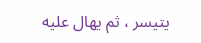يتيسر ، ثم يهال عليه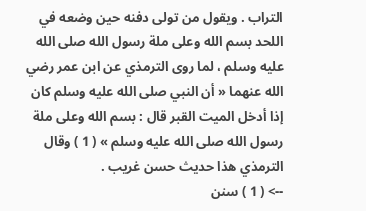التراب . ويقول من تولى دفنه حين وضعه في اللحد بسم الله وعلى ملة رسول الله صلى الله عليه وسلم ، لما روى الترمذي عن ابن عمر رضي الله عنهما « أن النبي صلى الله عليه وسلم كان إذا أدخل الميت القبر قال : بسم الله وعلى ملة رسول الله صلى الله عليه وسلم » ( 1 ) وقال الترمذي هذا حديث حسن غريب .
--> ( 1 ) سنن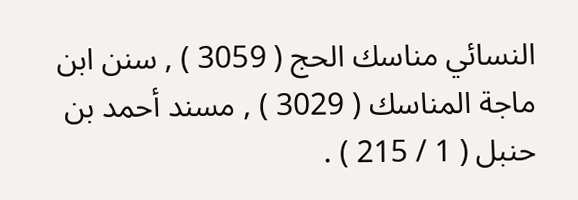النسائي مناسك الحج ( 3059 ) , سنن ابن ماجة المناسك ( 3029 ) , مسند أحمد بن حنبل ( 1 / 215 ) .